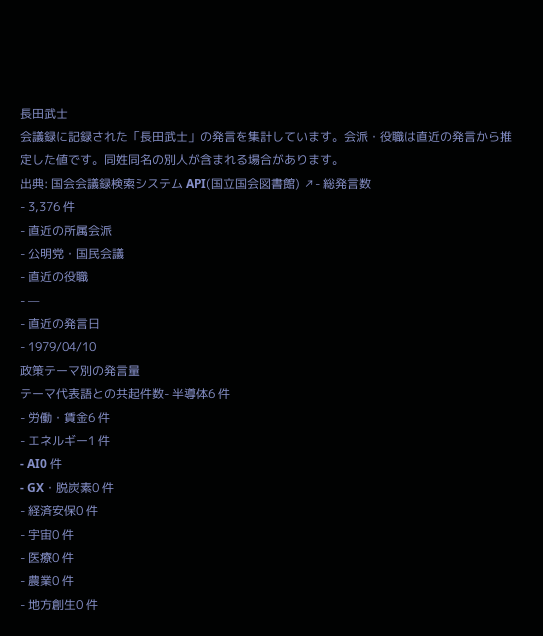長田武士
会議録に記録された「長田武士」の発言を集計しています。会派・役職は直近の発言から推定した値です。同姓同名の別人が含まれる場合があります。
出典: 国会会議録検索システム API(国立国会図書館) ↗- 総発言数
- 3,376 件
- 直近の所属会派
- 公明党・国民会議
- 直近の役職
- —
- 直近の発言日
- 1979/04/10
政策テーマ別の発言量
テーマ代表語との共起件数- 半導体6 件
- 労働・賃金6 件
- エネルギー1 件
- AI0 件
- GX・脱炭素0 件
- 経済安保0 件
- 宇宙0 件
- 医療0 件
- 農業0 件
- 地方創生0 件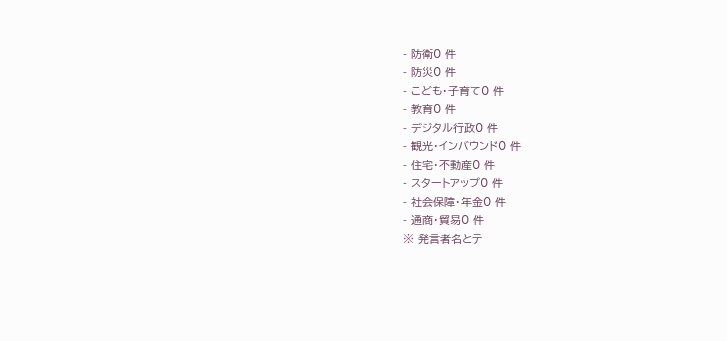- 防衛0 件
- 防災0 件
- こども・子育て0 件
- 教育0 件
- デジタル行政0 件
- 観光・インバウンド0 件
- 住宅・不動産0 件
- スタートアップ0 件
- 社会保障・年金0 件
- 通商・貿易0 件
※ 発言者名とテ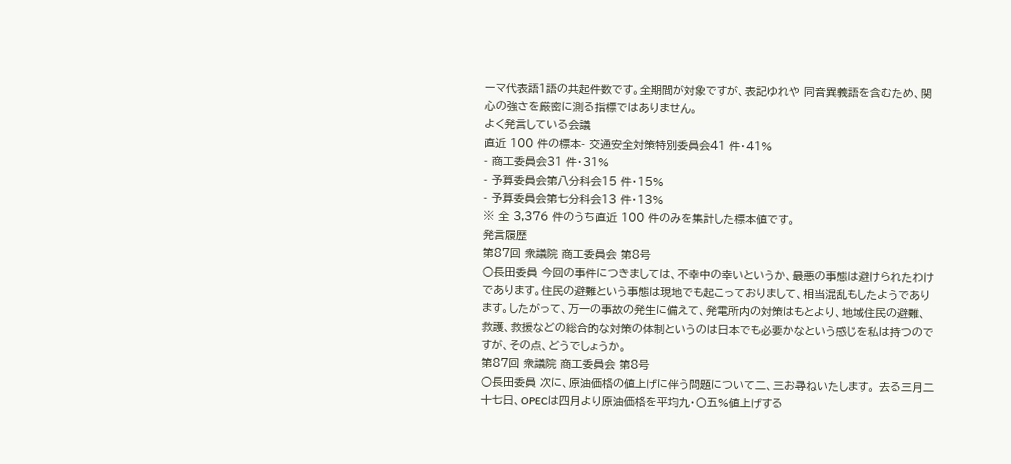ーマ代表語1語の共起件数です。全期間が対象ですが、表記ゆれや 同音異義語を含むため、関心の強さを厳密に測る指標ではありません。
よく発言している会議
直近 100 件の標本- 交通安全対策特別委員会41 件・41%
- 商工委員会31 件・31%
- 予算委員会第八分科会15 件・15%
- 予算委員会第七分科会13 件・13%
※ 全 3,376 件のうち直近 100 件のみを集計した標本値です。
発言履歴
第87回 衆議院 商工委員会 第8号
○長田委員 今回の事件につきましては、不幸中の幸いというか、最悪の事態は避けられたわけであります。住民の避難という事態は現地でも起こっておりまして、相当混乱もしたようであります。したがって、万一の事故の発生に備えて、発電所内の対策はもとより、地域住民の避難、救護、救援などの総合的な対策の体制というのは日本でも必要かなという感じを私は持つのですが、その点、どうでしょうか。
第87回 衆議院 商工委員会 第8号
○長田委員 次に、原油価格の値上げに伴う問題について二、三お尋ねいたします。 去る三月二十七日、OPECは四月より原油価格を平均九・〇五%値上げする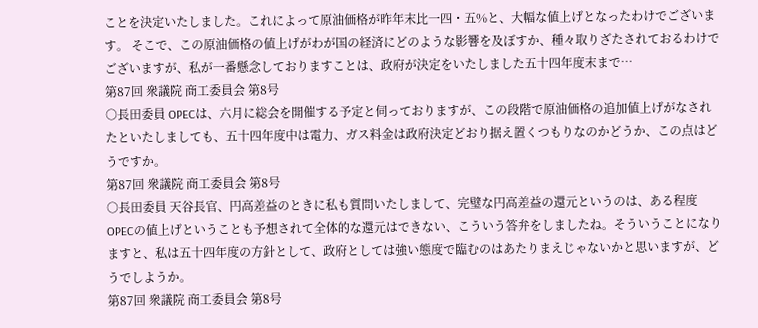ことを決定いたしました。これによって原油価格が昨年末比一四・五%と、大幅な値上げとなったわけでございます。 そこで、この原油価格の値上げがわが国の経済にどのような影響を及ぼすか、種々取りざたされておるわけでございますが、私が一番懸念しておりますことは、政府が決定をいたしました五十四年度末まで…
第87回 衆議院 商工委員会 第8号
○長田委員 OPECは、六月に総会を開催する予定と伺っておりますが、この段階で原油価格の追加値上げがなされたといたしましても、五十四年度中は電力、ガス料金は政府決定どおり据え置くつもりなのかどうか、この点はどうですか。
第87回 衆議院 商工委員会 第8号
○長田委員 天谷長官、円高差益のときに私も質問いたしまして、完璧な円高差益の還元というのは、ある程度OPECの値上げということも予想されて全体的な還元はできない、こういう答弁をしましたね。そういうことになりますと、私は五十四年度の方針として、政府としては強い態度で臨むのはあたりまえじゃないかと思いますが、どうでしようか。
第87回 衆議院 商工委員会 第8号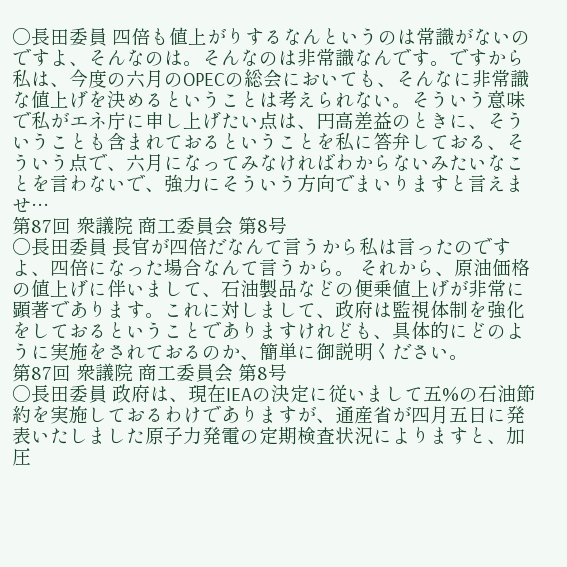○長田委員 四倍も値上がりするなんというのは常識がないのですよ、そんなのは。そんなのは非常識なんです。ですから私は、今度の六月のOPECの総会においても、そんなに非常識な値上げを決めるということは考えられない。そういう意味で私がエネ庁に申し上げたい点は、円高差益のときに、そういうことも含まれておるということを私に答弁しておる、そういう点で、六月になってみなければわからないみたいなことを言わないで、強力にそういう方向でまいりますと言えませ…
第87回 衆議院 商工委員会 第8号
○長田委員 長官が四倍だなんて言うから私は言ったのですよ、四倍になった場合なんて言うから。 それから、原油価格の値上げに伴いまして、石油製品などの便乗値上げが非常に顕著であります。これに対しまして、政府は監視体制を強化をしておるということでありますけれども、具体的にどのように実施をされておるのか、簡単に御説明ください。
第87回 衆議院 商工委員会 第8号
○長田委員 政府は、現在IEAの決定に従いまして五%の石油節約を実施しておるわけでありますが、通産省が四月五日に発表いたしました原子力発電の定期検査状況によりますと、加圧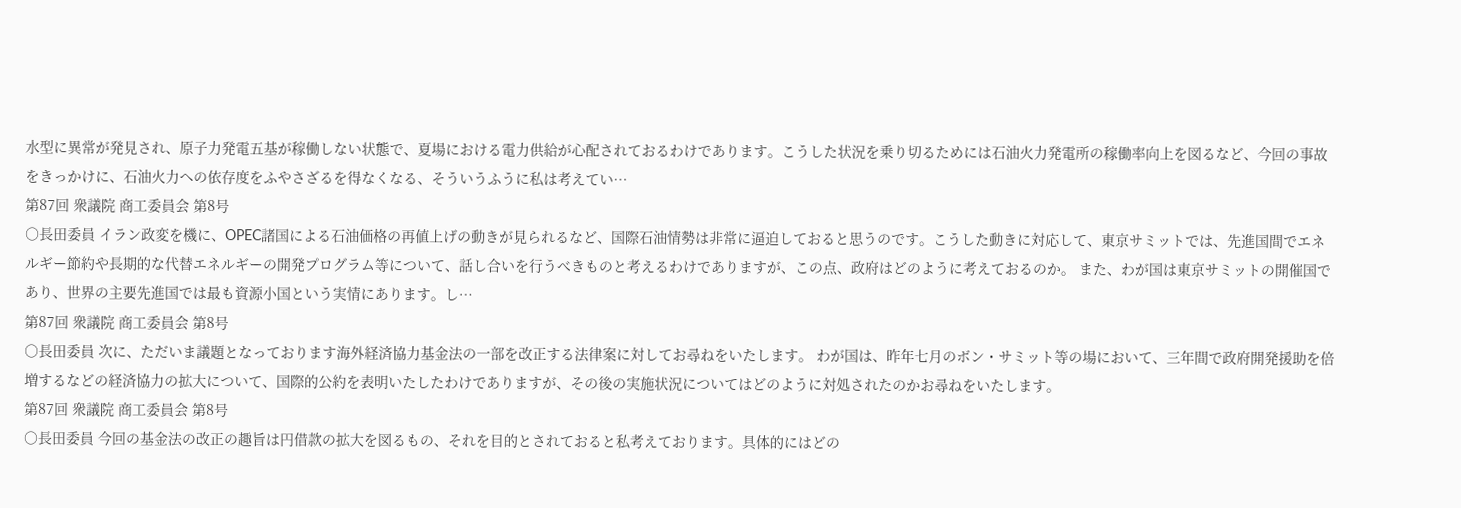水型に異常が発見され、原子力発電五基が稼働しない状態で、夏場における電力供給が心配されておるわけであります。こうした状況を乗り切るためには石油火力発電所の稼働率向上を図るなど、今回の事故をきっかけに、石油火力への依存度をふやさざるを得なくなる、そういうふうに私は考えてい…
第87回 衆議院 商工委員会 第8号
○長田委員 イラン政変を機に、OPEC諸国による石油価格の再値上げの動きが見られるなど、国際石油情勢は非常に逼迫しておると思うのです。こうした動きに対応して、東京サミットでは、先進国間でエネルギー節約や長期的な代替エネルギーの開発プログラム等について、話し合いを行うべきものと考えるわけでありますが、この点、政府はどのように考えておるのか。 また、わが国は東京サミットの開催国であり、世界の主要先進国では最も資源小国という実情にあります。し…
第87回 衆議院 商工委員会 第8号
○長田委員 次に、ただいま議題となっております海外経済協力基金法の一部を改正する法律案に対してお尋ねをいたします。 わが国は、昨年七月のボン・サミット等の場において、三年間で政府開発援助を倍増するなどの経済協力の拡大について、国際的公約を表明いたしたわけでありますが、その後の実施状況についてはどのように対処されたのかお尋ねをいたします。
第87回 衆議院 商工委員会 第8号
○長田委員 今回の基金法の改正の趣旨は円借款の拡大を図るもの、それを目的とされておると私考えております。具体的にはどの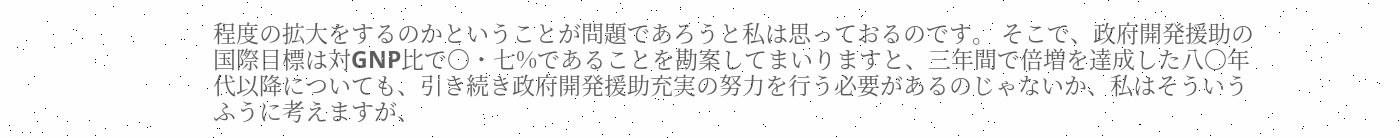程度の拡大をするのかということが問題であろうと私は思っておるのです。 そこで、政府開発援助の国際目標は対GNP比で〇・七%であることを勘案してまいりますと、三年間で倍増を達成した八〇年代以降についても、引き続き政府開発援助充実の努力を行う必要があるのじゃないか、私はそういうふうに考えますが、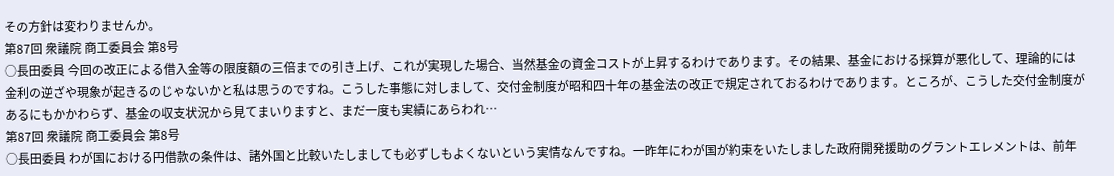その方針は変わりませんか。
第87回 衆議院 商工委員会 第8号
○長田委員 今回の改正による借入金等の限度額の三倍までの引き上げ、これが実現した場合、当然基金の資金コストが上昇するわけであります。その結果、基金における採算が悪化して、理論的には金利の逆ざや現象が起きるのじゃないかと私は思うのですね。こうした事態に対しまして、交付金制度が昭和四十年の基金法の改正で規定されておるわけであります。ところが、こうした交付金制度があるにもかかわらず、基金の収支状況から見てまいりますと、まだ一度も実績にあらわれ…
第87回 衆議院 商工委員会 第8号
○長田委員 わが国における円借款の条件は、諸外国と比較いたしましても必ずしもよくないという実情なんですね。一昨年にわが国が約束をいたしました政府開発援助のグラントエレメントは、前年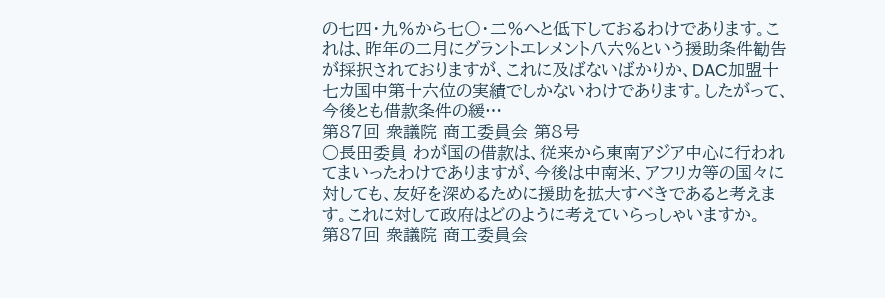の七四・九%から七〇・二%へと低下しておるわけであります。これは、昨年の二月にグラントエレメント八六%という援助条件勧告が採択されておりますが、これに及ばないばかりか、DAC加盟十七カ国中第十六位の実績でしかないわけであります。したがって、今後とも借款条件の緩…
第87回 衆議院 商工委員会 第8号
○長田委員 わが国の借款は、従来から東南アジア中心に行われてまいったわけでありますが、今後は中南米、アフリカ等の国々に対しても、友好を深めるために援助を拡大すべきであると考えます。これに対して政府はどのように考えていらっしゃいますか。
第87回 衆議院 商工委員会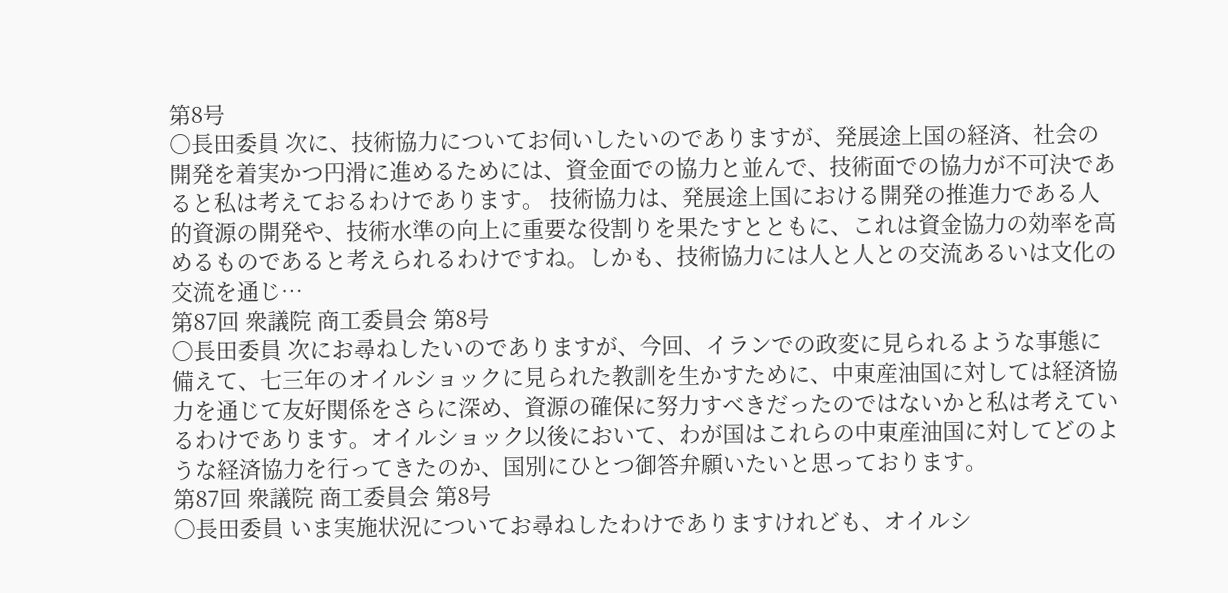第8号
○長田委員 次に、技術協力についてお伺いしたいのでありますが、発展途上国の経済、社会の開発を着実かつ円滑に進めるためには、資金面での協力と並んで、技術面での協力が不可決であると私は考えておるわけであります。 技術協力は、発展途上国における開発の推進力である人的資源の開発や、技術水準の向上に重要な役割りを果たすとともに、これは資金協力の効率を高めるものであると考えられるわけですね。しかも、技術協力には人と人との交流あるいは文化の交流を通じ…
第87回 衆議院 商工委員会 第8号
○長田委員 次にお尋ねしたいのでありますが、今回、イランでの政変に見られるような事態に備えて、七三年のオイルショックに見られた教訓を生かすために、中東産油国に対しては経済協力を通じて友好関係をさらに深め、資源の確保に努力すべきだったのではないかと私は考えているわけであります。オイルショック以後において、わが国はこれらの中東産油国に対してどのような経済協力を行ってきたのか、国別にひとつ御答弁願いたいと思っております。
第87回 衆議院 商工委員会 第8号
○長田委員 いま実施状況についてお尋ねしたわけでありますけれども、オイルシ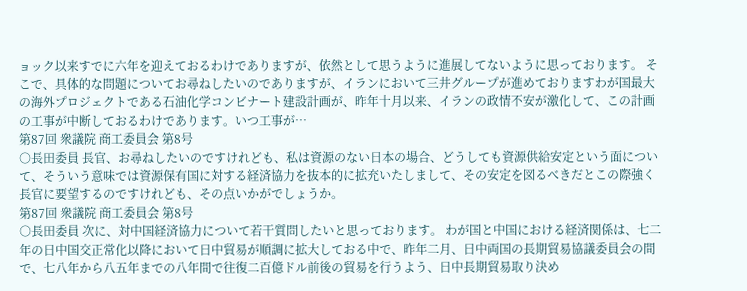ョック以来すでに六年を迎えておるわけでありますが、依然として思うように進展してないように思っております。 そこで、具体的な問題についてお尋ねしたいのでありますが、イランにおいて三井グループが進めておりますわが国最大の海外プロジェクトである石油化学コンビナート建設計画が、昨年十月以来、イランの政情不安が激化して、この計画の工事が中断しておるわけであります。いつ工事が…
第87回 衆議院 商工委員会 第8号
○長田委員 長官、お尋ねしたいのですけれども、私は資源のない日本の場合、どうしても資源供給安定という面について、そういう意味では資源保有国に対する経済協力を抜本的に拡充いたしまして、その安定を図るべきだとこの際強く長官に要望するのですけれども、その点いかがでしょうか。
第87回 衆議院 商工委員会 第8号
○長田委員 次に、対中国経済協力について若干質問したいと思っております。 わが国と中国における経済関係は、七二年の日中国交正常化以降において日中貿易が順調に拡大しておる中で、昨年二月、日中両国の長期貿易協議委員会の間で、七八年から八五年までの八年間で往復二百億ドル前後の貿易を行うよう、日中長期貿易取り決め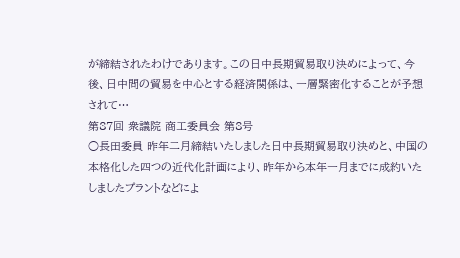が締結されたわけであります。この日中長期貿易取り決めによって、今後、日中問の貿易を中心とする経済関係は、一層緊密化することが予想されて…
第87回 衆議院 商工委員会 第8号
○長田委員 昨年二月締結いたしました日中長期貿易取り決めと、中国の本格化した四つの近代化計画により、昨年から本年一月までに成約いたしましたプラントなどによ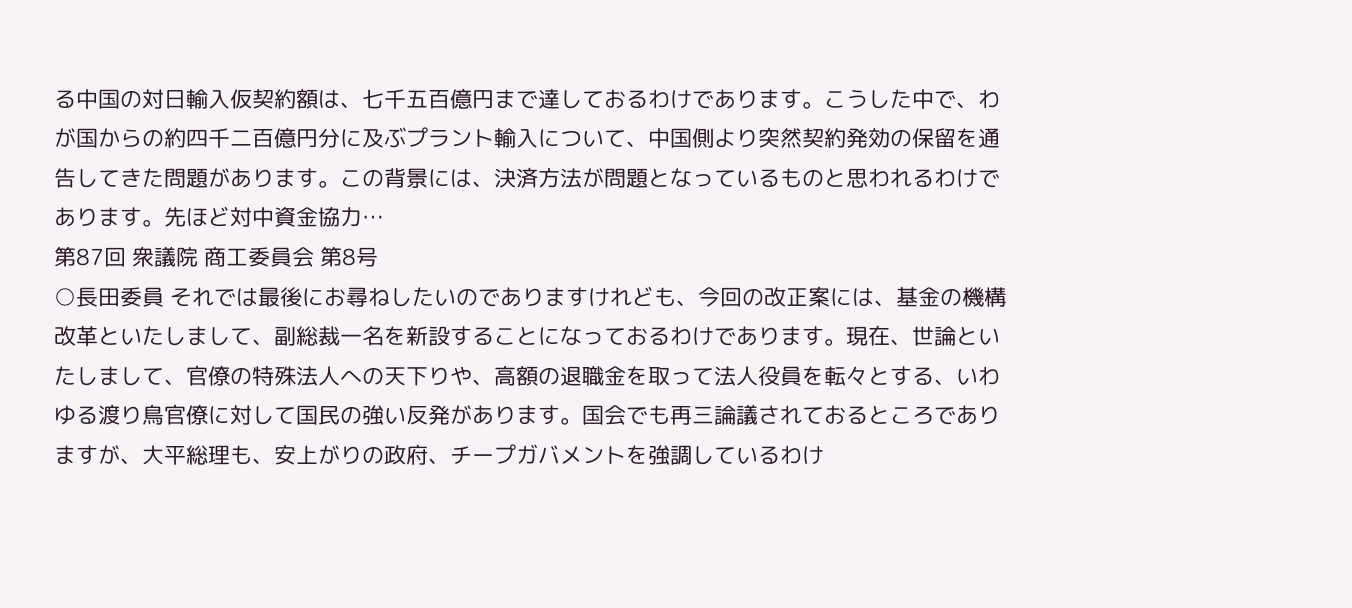る中国の対日輸入仮契約額は、七千五百億円まで達しておるわけであります。こうした中で、わが国からの約四千二百億円分に及ぶプラント輸入について、中国側より突然契約発効の保留を通告してきた問題があります。この背景には、決済方法が問題となっているものと思われるわけであります。先ほど対中資金協力…
第87回 衆議院 商工委員会 第8号
○長田委員 それでは最後にお尋ねしたいのでありますけれども、今回の改正案には、基金の機構改革といたしまして、副総裁一名を新設することになっておるわけであります。現在、世論といたしまして、官僚の特殊法人への天下りや、高額の退職金を取って法人役員を転々とする、いわゆる渡り鳥官僚に対して国民の強い反発があります。国会でも再三論議されておるところでありますが、大平総理も、安上がりの政府、チープガバメントを強調しているわけ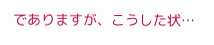でありますが、こうした状…